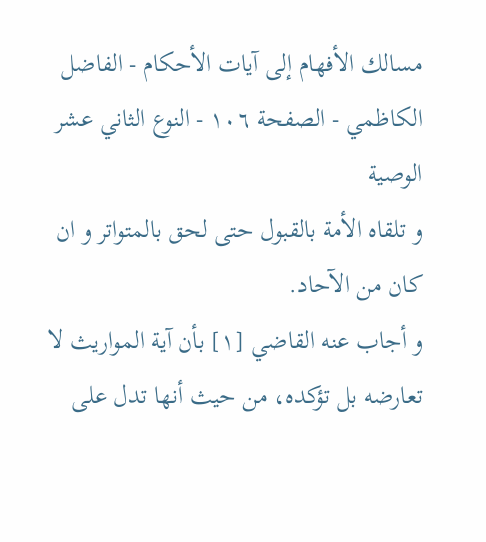مسالك الأفهام إلى آيات الأحكام - الفاضل الكاظمي - الصفحة ١٠٦ - النوع الثاني عشر الوصية
و تلقاه الأمة بالقبول حتى لحق بالمتواتر و ان كان من الآحاد.
و أجاب عنه القاضي [١] بأن آية المواريث لا تعارضه بل تؤكده، من حيث أنها تدل على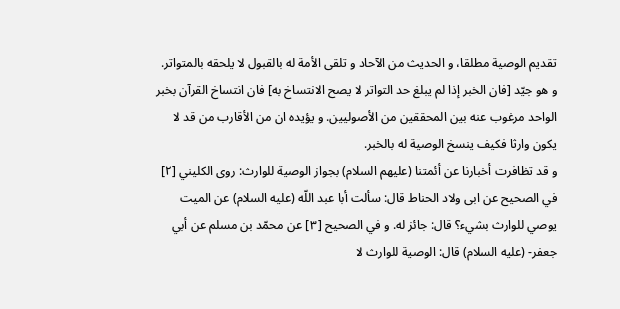تقديم الوصية مطلقا، و الحديث من الآحاد و تلقى الأمة له بالقبول لا يلحقه بالمتواتر.
و هو جيّد [فان الخبر إذا لم يبلغ حد التواتر لا يصح الانتساخ به] فان انتساخ القرآن بخبر الواحد مرغوب عنه بين المحققين من الأصوليين. و يؤيده ان من الأقارب من قد لا يكون وارثا فكيف ينسخ الوصية له بالخبر.
و قد تظافرت أخبارنا عن أئمتنا (عليهم السلام) بجواز الوصية للوارث: روى الكليني [٢] في الصحيح عن ابى ولاد الحناط قال: سألت أبا عبد اللّه (عليه السلام) عن الميت يوصي للوارث بشيء؟ قال: جائز له. و في الصحيح [٣] عن محمّد بن مسلم عن أبي جعفر- (عليه السلام) قال: الوصية للوارث لا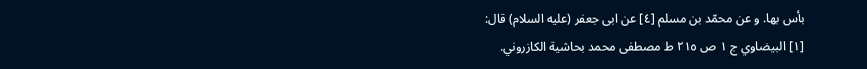بأس بها. و عن محمّد بن مسلم [٤] عن ابى جعفر (عليه السلام) قال:
[١] البيضاوي ج ١ ص ٢١٥ ط مصطفى محمد بحاشية الكازروني.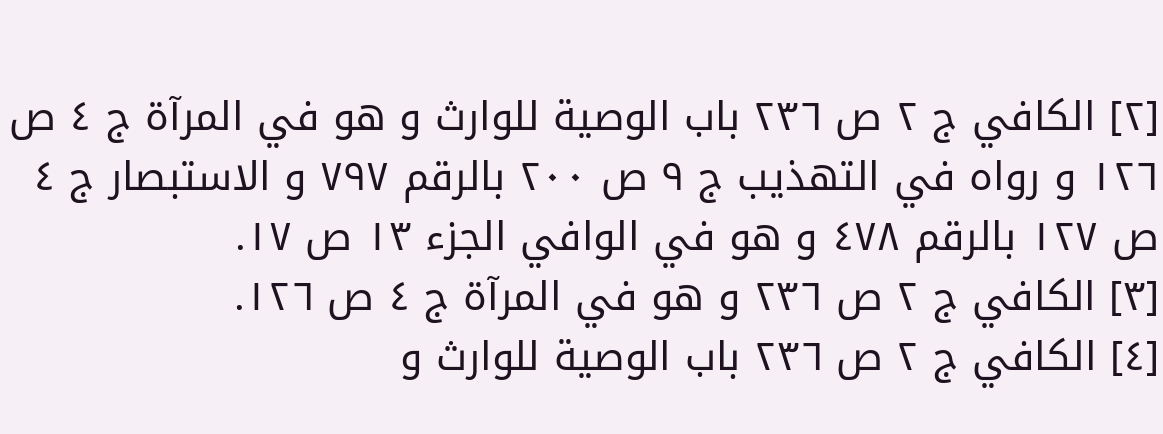[٢] الكافي ج ٢ ص ٢٣٦ باب الوصية للوارث و هو في المرآة ج ٤ ص ١٢٦ و رواه في التهذيب ج ٩ ص ٢٠٠ بالرقم ٧٩٧ و الاستبصار ج ٤ ص ١٢٧ بالرقم ٤٧٨ و هو في الوافي الجزء ١٣ ص ١٧.
[٣] الكافي ج ٢ ص ٢٣٦ و هو في المرآة ج ٤ ص ١٢٦.
[٤] الكافي ج ٢ ص ٢٣٦ باب الوصية للوارث و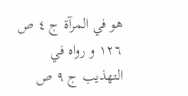هو في المرآة ج ٤ ص ١٢٦ و رواه في التهذيب ج ٩ ص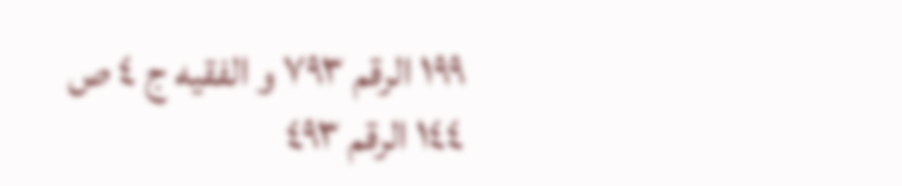١٩٩ الرقم ٧٩٣ و الفقيه ج ٤ ص ١٤٤ الرقم ٤٩٣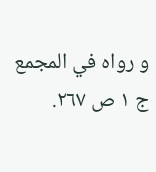و رواه في المجمع ج ١ ص ٢٦٧.